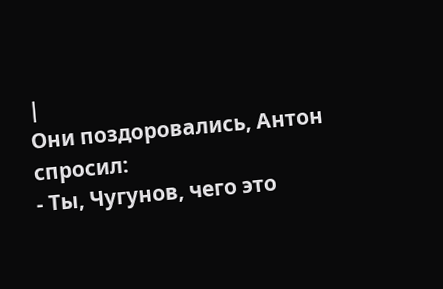|
Они поздоровались, Антон спросил:
- Ты, Чугунов, чего это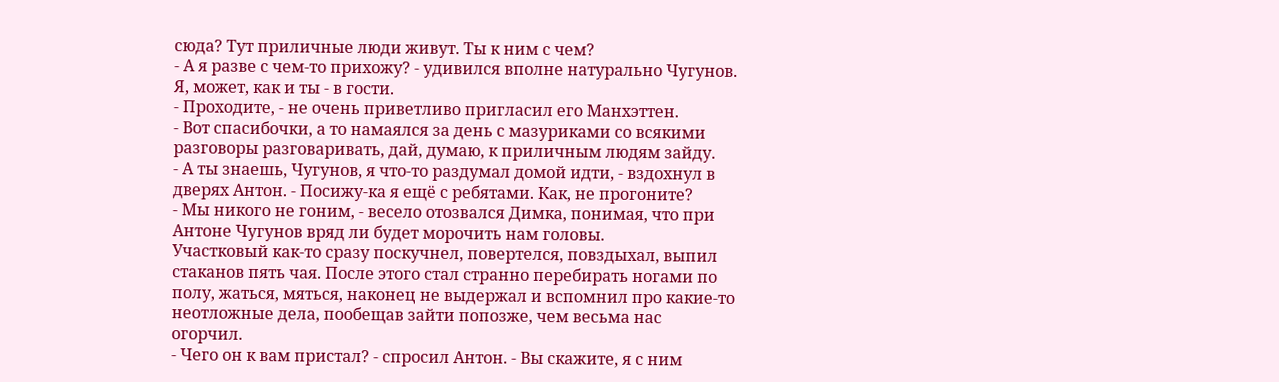сюда? Тут приличные люди живут. Ты к ним с чем?
- А я разве с чем-то прихожу? - удивился вполне натурально Чугунов. Я, может, как и ты - в гости.
- Проходите, - не очень приветливо пригласил его Манхэттен.
- Вот спасибочки, а то намаялся за день с мазуриками со всякими разговоры разговаривать, дай, думаю, к приличным людям зайду.
- А ты знаешь, Чугунов, я что-то раздумал домой идти, - вздохнул в дверях Антон. - Посижу-ка я ещё с ребятами. Как, не прогоните?
- Мы никого не гоним, - весело отозвался Димка, понимая, что при Антоне Чугунов вряд ли будет морочить нам головы.
Участковый как-то сразу поскучнел, повертелся, повздыхал, выпил стаканов пять чая. После этого стал странно перебирать ногами по полу, жаться, мяться, наконец не выдержал и вспомнил про какие-то неотложные дела, пообещав зайти попозже, чем весьма нас огорчил.
- Чего он к вам пристал? - спросил Антон. - Вы скажите, я с ним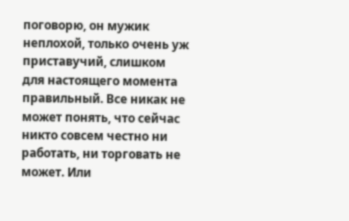поговорю, он мужик неплохой, только очень уж приставучий, слишком для настоящего момента правильный. Все никак не может понять, что сейчас никто совсем честно ни работать, ни торговать не может. Или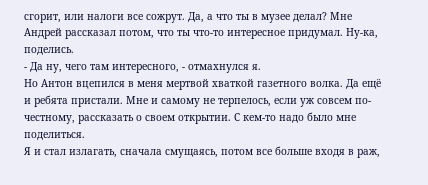сгорит, или налоги все сожрут. Да, а что ты в музее делал? Мне Андрей рассказал потом, что ты что-то интересное придумал. Ну-ка, поделись.
- Да ну, чего там интересного, - отмахнулся я.
Но Антон вцепился в меня мертвой хваткой газетного волка. Да ещё и ребята пристали. Мне и самому не терпелось, если уж совсем по-честному, рассказать о своем открытии. С кем-то надо было мне поделиться.
Я и стал излагать, сначала смущаясь, потом все больше входя в раж,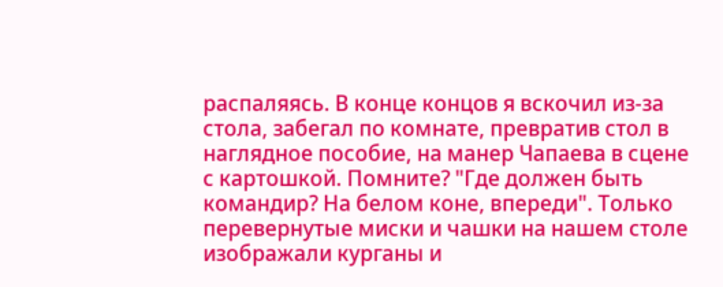распаляясь. В конце концов я вскочил из-за стола, забегал по комнате, превратив стол в наглядное пособие, на манер Чапаева в сцене с картошкой. Помните? "Где должен быть командир? На белом коне, впереди". Только перевернутые миски и чашки на нашем столе изображали курганы и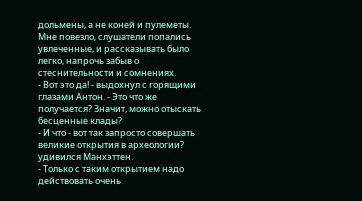дольмены, а не коней и пулеметы.
Мне повезло, слушатели попались увлеченные, и рассказывать было легко, напрочь забыв о стеснительности и сомнениях.
- Вот это да! - выдохнул с горящими глазами Антон. - Это что же получается? Значит, можно отыскать бесценные клады?
- И что - вот так запросто совершать великие открытия в археологии? удивился Манхэттен.
- Только с таким открытием надо действовать очень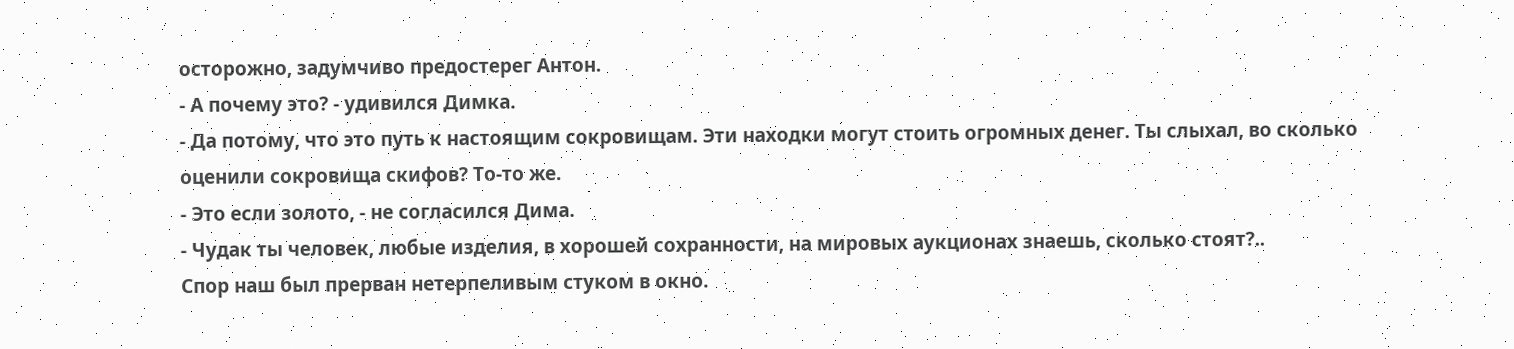осторожно, задумчиво предостерег Антон.
- А почему это? - удивился Димка.
- Да потому, что это путь к настоящим сокровищам. Эти находки могут стоить огромных денег. Ты слыхал, во сколько оценили сокровища скифов? То-то же.
- Это если золото, - не согласился Дима.
- Чудак ты человек, любые изделия, в хорошей сохранности, на мировых аукционах знаешь, сколько стоят?..
Спор наш был прерван нетерпеливым стуком в окно.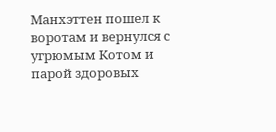Манхэттен пошел к воротам и вернулся с угрюмым Котом и парой здоровых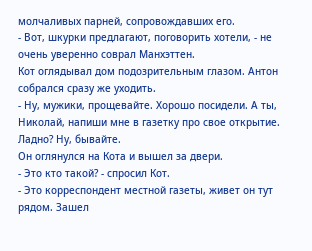молчаливых парней, сопровождавших его.
- Вот, шкурки предлагают, поговорить хотели, - не очень уверенно соврал Манхэттен.
Кот оглядывал дом подозрительным глазом. Антон собрался сразу же уходить.
- Ну, мужики, прощевайте. Хорошо посидели. А ты, Николай, напиши мне в газетку про свое открытие. Ладно? Ну, бывайте.
Он оглянулся на Кота и вышел за двери.
- Это кто такой? - спросил Кот.
- Это корреспондент местной газеты, живет он тут рядом. Зашел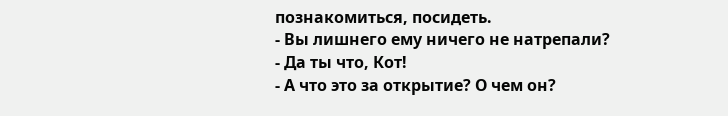познакомиться, посидеть.
- Вы лишнего ему ничего не натрепали?
- Да ты что, Кот!
- А что это за открытие? О чем он?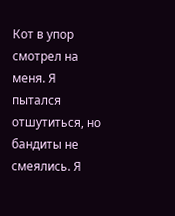Кот в упор смотрел на меня. Я пытался отшутиться, но бандиты не смеялись. Я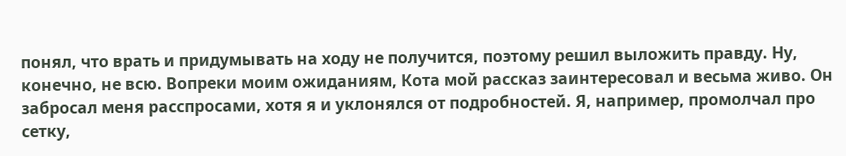понял, что врать и придумывать на ходу не получится, поэтому решил выложить правду. Ну, конечно, не всю. Вопреки моим ожиданиям, Кота мой рассказ заинтересовал и весьма живо. Он забросал меня расспросами, хотя я и уклонялся от подробностей. Я, например, промолчал про сетку,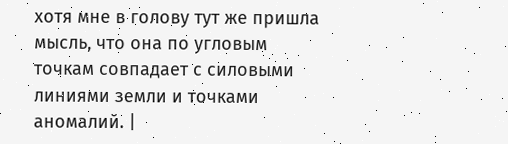хотя мне в голову тут же пришла мысль, что она по угловым точкам совпадает с силовыми линиями земли и точками аномалий. |